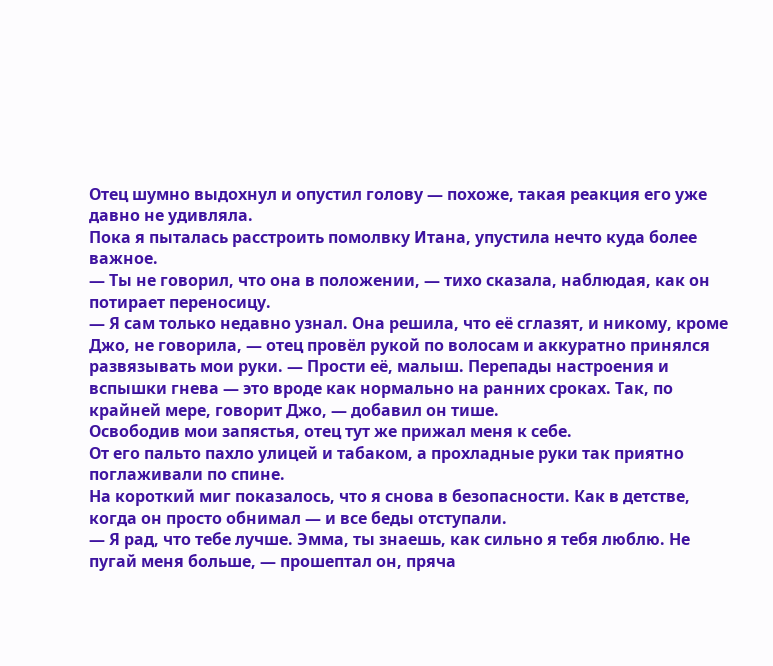Отец шумно выдохнул и опустил голову — похоже, такая реакция его уже давно не удивляла.
Пока я пыталась расстроить помолвку Итана, упустила нечто куда более важное.
— Ты не говорил, что она в положении, — тихо сказала, наблюдая, как он потирает переносицу.
— Я сам только недавно узнал. Она решила, что её сглазят, и никому, кроме Джо, не говорила, — отец провёл рукой по волосам и аккуратно принялся развязывать мои руки. — Прости её, малыш. Перепады настроения и вспышки гнева — это вроде как нормально на ранних сроках. Так, по крайней мере, говорит Джо, — добавил он тише.
Освободив мои запястья, отец тут же прижал меня к себе.
От его пальто пахло улицей и табаком, а прохладные руки так приятно поглаживали по спине.
На короткий миг показалось, что я снова в безопасности. Как в детстве, когда он просто обнимал — и все беды отступали.
— Я рад, что тебе лучше. Эмма, ты знаешь, как сильно я тебя люблю. Не пугай меня больше, — прошептал он, пряча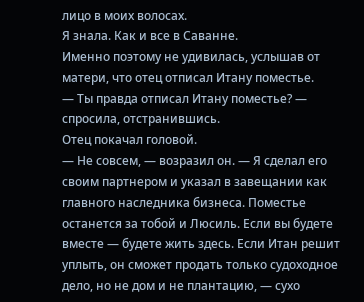лицо в моих волосах.
Я знала. Как и все в Саванне.
Именно поэтому не удивилась, услышав от матери, что отец отписал Итану поместье.
— Ты правда отписал Итану поместье? — спросила, отстранившись.
Отец покачал головой.
— Не совсем, — возразил он. — Я сделал его своим партнером и указал в завещании как главного наследника бизнеса. Поместье останется за тобой и Люсиль. Если вы будете вместе — будете жить здесь. Если Итан решит уплыть, он сможет продать только судоходное дело, но не дом и не плантацию, — сухо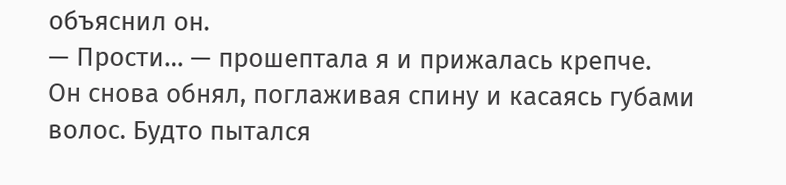объяснил он.
— Прости… — прошептала я и прижалась крепче.
Он снова обнял, поглаживая спину и касаясь губами волос. Будто пытался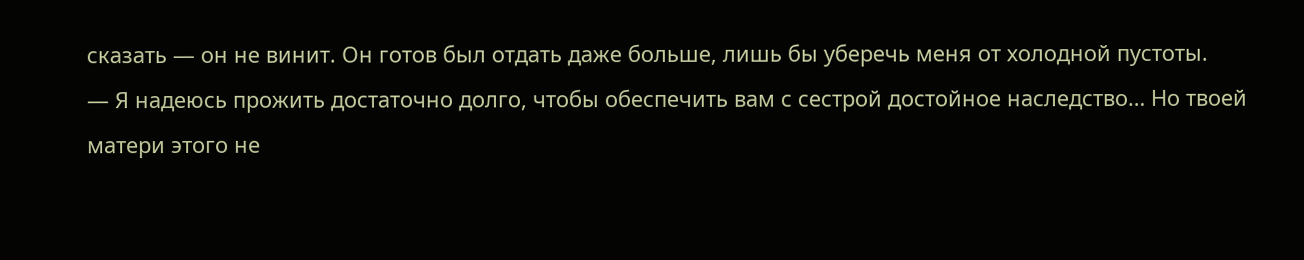сказать — он не винит. Он готов был отдать даже больше, лишь бы уберечь меня от холодной пустоты.
— Я надеюсь прожить достаточно долго, чтобы обеспечить вам с сестрой достойное наследство… Но твоей матери этого не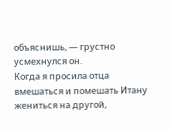объяснишь, — грустно усмехнулся он.
Когда я просила отца вмешаться и помешать Итану жениться на другой,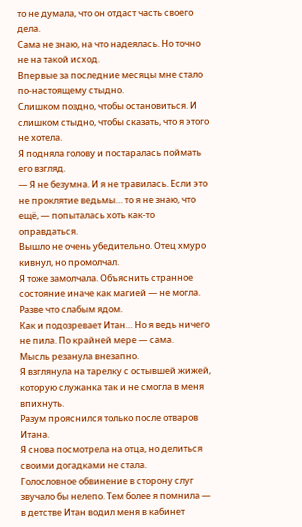то не думала, что он отдаст часть своего дела.
Сама не знаю, на что надеялась. Но точно не на такой исход.
Впервые за последние месяцы мне стало по-настоящему стыдно.
Слишком поздно, чтобы остановиться. И слишком стыдно, чтобы сказать, что я этого не хотела.
Я подняла голову и постаралась поймать его взгляд.
— Я не безумна. И я не травилась. Если это не проклятие ведьмы… то я не знаю, что ещё, — попыталась хоть как-то оправдаться.
Вышло не очень убедительно. Отец хмуро кивнул, но промолчал.
Я тоже замолчала. Объяснить странное состояние иначе как магией — не могла. Разве что слабым ядом.
Как и подозревает Итан… Но я ведь ничего не пила. По крайней мере — сама.
Мысль резанула внезапно.
Я взглянула на тарелку с остывшей жижей, которую служанка так и не смогла в меня впихнуть.
Разум прояснился только после отваров Итана.
Я снова посмотрела на отца, но делиться своими догадками не стала.
Голословное обвинение в сторону слуг звучало бы нелепо. Тем более я помнила — в детстве Итан водил меня в кабинет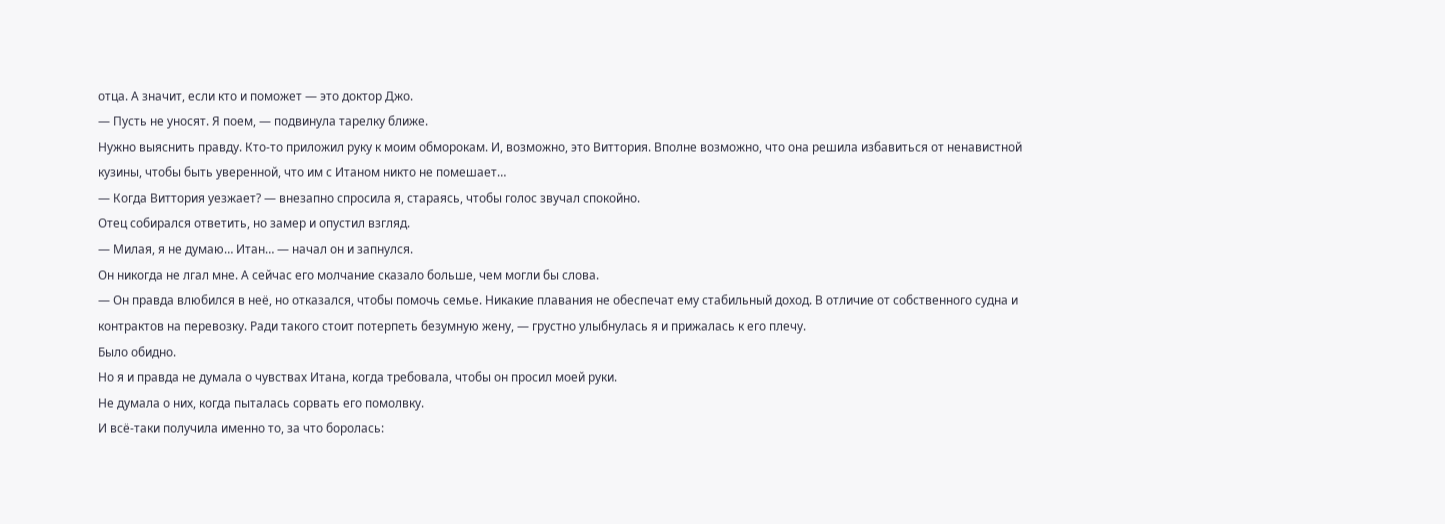отца. А значит, если кто и поможет — это доктор Джо.
— Пусть не уносят. Я поем, — подвинула тарелку ближе.
Нужно выяснить правду. Кто-то приложил руку к моим обморокам. И, возможно, это Виттория. Вполне возможно, что она решила избавиться от ненавистной кузины, чтобы быть уверенной, что им с Итаном никто не помешает…
— Когда Виттория уезжает? — внезапно спросила я, стараясь, чтобы голос звучал спокойно.
Отец собирался ответить, но замер и опустил взгляд.
— Милая, я не думаю… Итан… — начал он и запнулся.
Он никогда не лгал мне. А сейчас его молчание сказало больше, чем могли бы слова.
— Он правда влюбился в неё, но отказался, чтобы помочь семье. Никакие плавания не обеспечат ему стабильный доход. В отличие от собственного судна и контрактов на перевозку. Ради такого стоит потерпеть безумную жену, — грустно улыбнулась я и прижалась к его плечу.
Было обидно.
Но я и правда не думала о чувствах Итана, когда требовала, чтобы он просил моей руки.
Не думала о них, когда пыталась сорвать его помолвку.
И всё-таки получила именно то, за что боролась: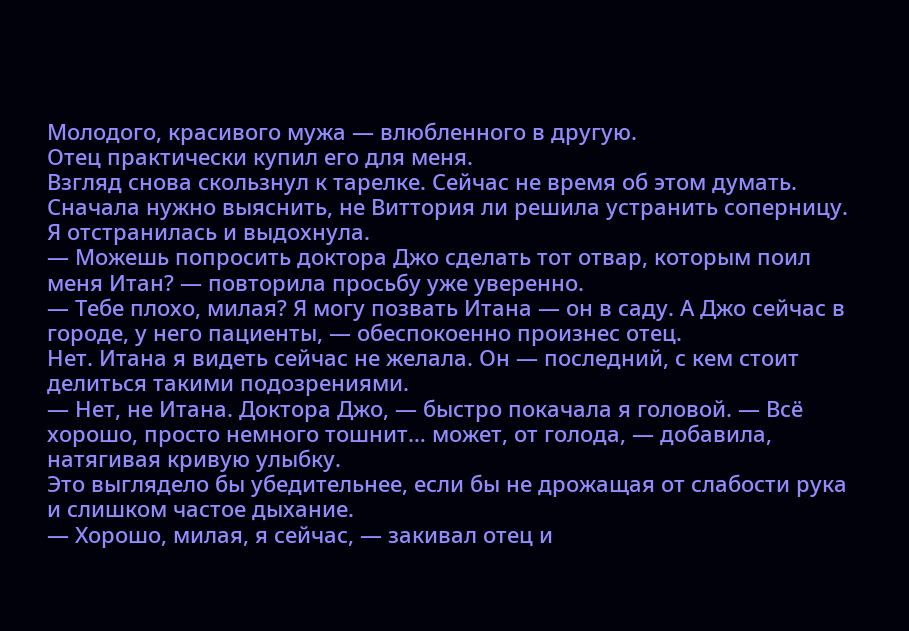Молодого, красивого мужа — влюбленного в другую.
Отец практически купил его для меня.
Взгляд снова скользнул к тарелке. Сейчас не время об этом думать.
Сначала нужно выяснить, не Виттория ли решила устранить соперницу.
Я отстранилась и выдохнула.
— Можешь попросить доктора Джо сделать тот отвар, которым поил меня Итан? — повторила просьбу уже уверенно.
— Тебе плохо, милая? Я могу позвать Итана — он в саду. А Джо сейчас в городе, у него пациенты, — обеспокоенно произнес отец.
Нет. Итана я видеть сейчас не желала. Он — последний, с кем стоит делиться такими подозрениями.
— Нет, не Итана. Доктора Джо, — быстро покачала я головой. — Всё хорошо, просто немного тошнит… может, от голода, — добавила, натягивая кривую улыбку.
Это выглядело бы убедительнее, если бы не дрожащая от слабости рука и слишком частое дыхание.
— Хорошо, милая, я сейчас, — закивал отец и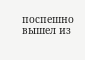поспешно вышел из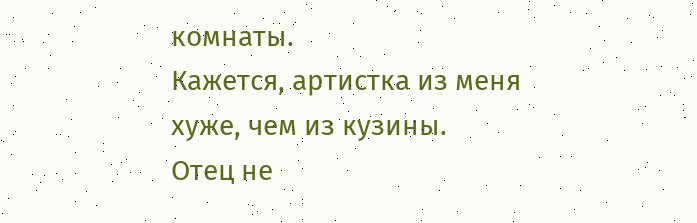комнаты.
Кажется, артистка из меня хуже, чем из кузины.
Отец не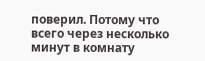поверил. Потому что всего через несколько минут в комнату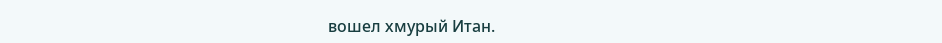вошел хмурый Итан.